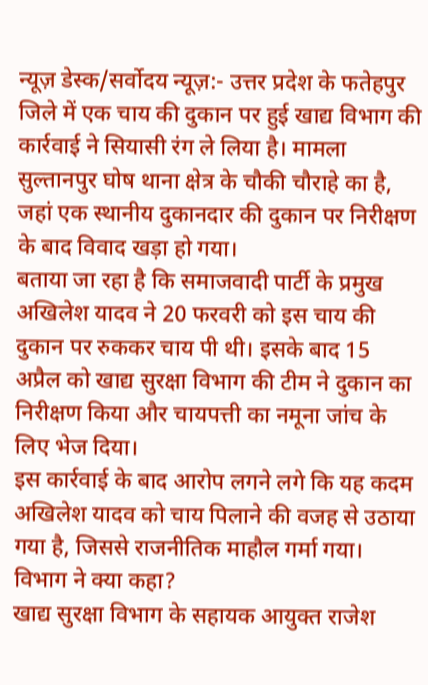न्यूज़ डेस्क/सर्वोदय न्यूज़:- उत्तर प्रदेश के फतेहपुर जिले में एक चाय की दुकान पर हुई खाद्य विभाग की कार्रवाई ने सियासी रंग ले लिया है। मामला सुल्तानपुर घोष थाना क्षेत्र के चौकी चौराहे का है, जहां एक स्थानीय दुकानदार की दुकान पर निरीक्षण के बाद विवाद खड़ा हो गया।
बताया जा रहा है कि समाजवादी पार्टी के प्रमुख अखिलेश यादव ने 20 फरवरी को इस चाय की दुकान पर रुककर चाय पी थी। इसके बाद 15 अप्रैल को खाद्य सुरक्षा विभाग की टीम ने दुकान का निरीक्षण किया और चायपत्ती का नमूना जांच के लिए भेज दिया।
इस कार्रवाई के बाद आरोप लगने लगे कि यह कदम अखिलेश यादव को चाय पिलाने की वजह से उठाया गया है, जिससे राजनीतिक माहौल गर्मा गया।
विभाग ने क्या कहा?
खाद्य सुरक्षा विभाग के सहायक आयुक्त राजेश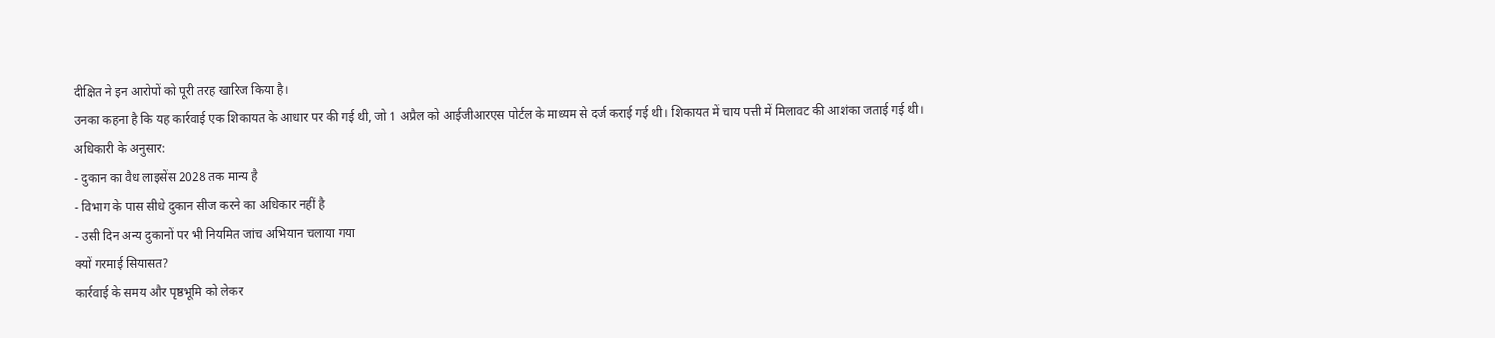दीक्षित ने इन आरोपों को पूरी तरह खारिज किया है।
उनका कहना है कि यह कार्रवाई एक शिकायत के आधार पर की गई थी, जो 1 अप्रैल को आईजीआरएस पोर्टल के माध्यम से दर्ज कराई गई थी। शिकायत में चाय पत्ती में मिलावट की आशंका जताई गई थी।
अधिकारी के अनुसार:
- दुकान का वैध लाइसेंस 2028 तक मान्य है
- विभाग के पास सीधे दुकान सीज करने का अधिकार नहीं है
- उसी दिन अन्य दुकानों पर भी नियमित जांच अभियान चलाया गया
क्यों गरमाई सियासत?
कार्रवाई के समय और पृष्ठभूमि को लेकर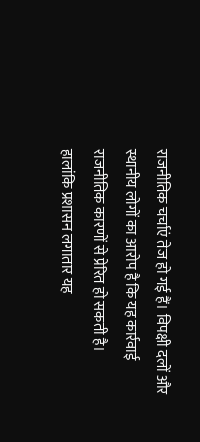राजनीतिक चर्चाएं तेज हो गई हैं। विपक्षी दलों और स्थानीय लोगों का आरोप है कि यह कार्रवाई राजनीतिक कारणों से प्रेरित हो सकती है।
हालांकि प्रशासन लगातार यह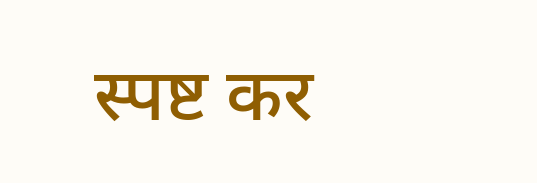स्पष्ट कर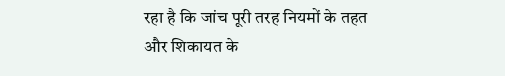रहा है कि जांच पूरी तरह नियमों के तहत और शिकायत के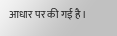आधार पर की गई है।